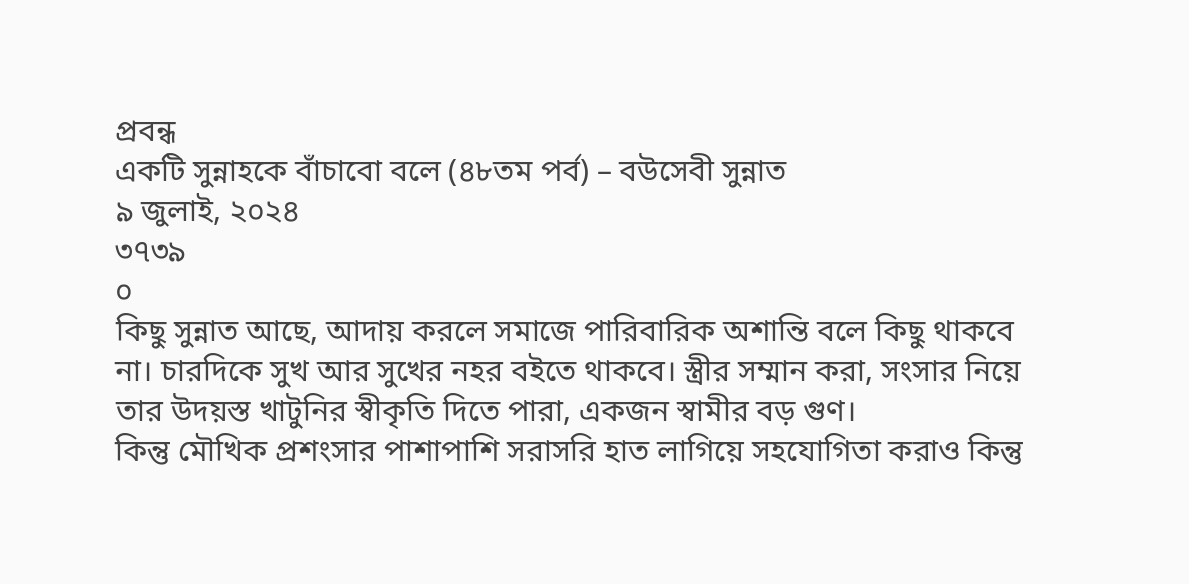প্রবন্ধ
একটি সুন্নাহকে বাঁচাবো বলে (৪৮তম পর্ব) – বউসেবী সুন্নাত
৯ জুলাই, ২০২৪
৩৭৩৯
০
কিছু সুন্নাত আছে, আদায় করলে সমাজে পারিবারিক অশান্তি বলে কিছু থাকবে না। চারদিকে সুখ আর সুখের নহর বইতে থাকবে। স্ত্রীর সম্মান করা, সংসার নিয়ে তার উদয়স্ত খাটুনির স্বীকৃতি দিতে পারা, একজন স্বামীর বড় গুণ।
কিন্তু মৌখিক প্রশংসার পাশাপাশি সরাসরি হাত লাগিয়ে সহযোগিতা করাও কিন্তু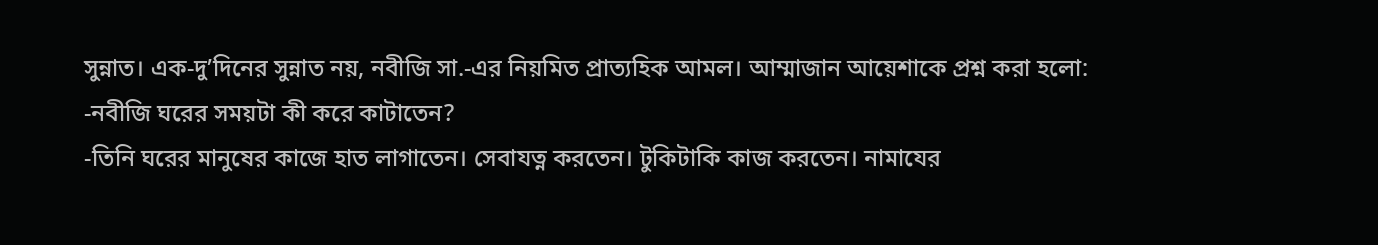সুন্নাত। এক-দু’দিনের সুন্নাত নয়, নবীজি সা.-এর নিয়মিত প্রাত্যহিক আমল। আম্মাজান আয়েশাকে প্রশ্ন করা হলো:
-নবীজি ঘরের সময়টা কী করে কাটাতেন?
-তিনি ঘরের মানুষের কাজে হাত লাগাতেন। সেবাযত্ন করতেন। টুকিটাকি কাজ করতেন। নামাযের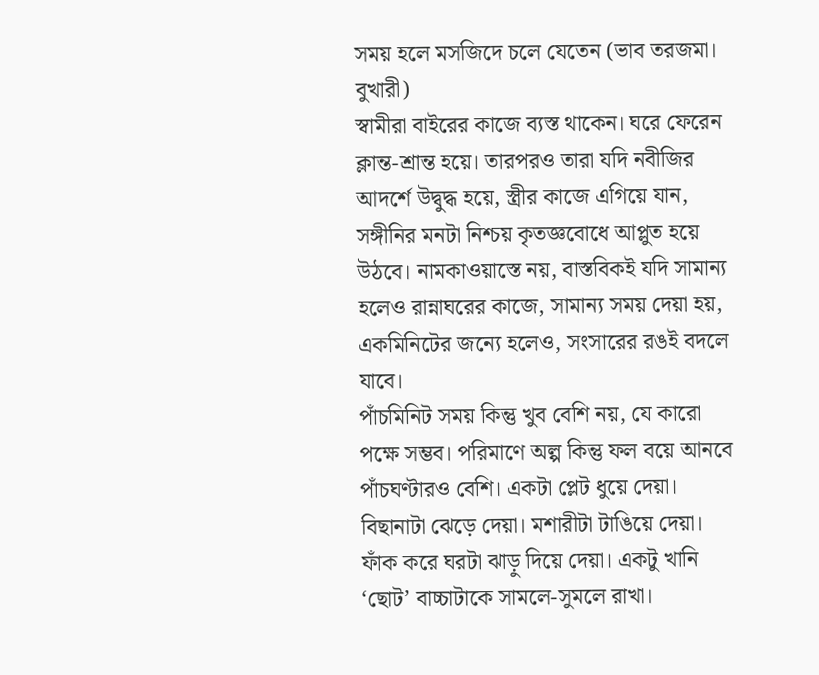সময় হলে মসজিদে চলে যেতেন (ভাব তরজমা। বুখারী)
স্বামীরা বাইরের কাজে ব্যস্ত থাকেন। ঘরে ফেরেন ক্লান্ত-শ্রান্ত হয়ে। তারপরও তারা যদি নবীজির আদর্শে উদ্বুদ্ধ হয়ে, স্ত্রীর কাজে এগিয়ে যান, সঙ্গীনির মনটা নিশ্চয় কৃতজ্ঞবোধে আপ্লুত হয়ে উঠবে। নামকাওয়াস্তে নয়, বাস্তবিকই যদি সামান্য হলেও রান্নাঘরের কাজে, সামান্য সময় দেয়া হয়, একমিনিটের জন্যে হলেও, সংসারের রঙই বদলে যাবে।
পাঁচমিনিট সময় কিন্তু খুব বেশি নয়, যে কারো পক্ষে সম্ভব। পরিমাণে অল্প কিন্তু ফল বয়ে আনবে পাঁচঘণ্টারও বেশি। একটা প্লেট ধুয়ে দেয়া। বিছানাটা ঝেড়ে দেয়া। মশারীটা টাঙিয়ে দেয়া। ফাঁক করে ঘরটা ঝাড়ু দিয়ে দেয়া। একটু খানি ‘ছোট’ বাচ্চাটাকে সামলে-সুমলে রাখা।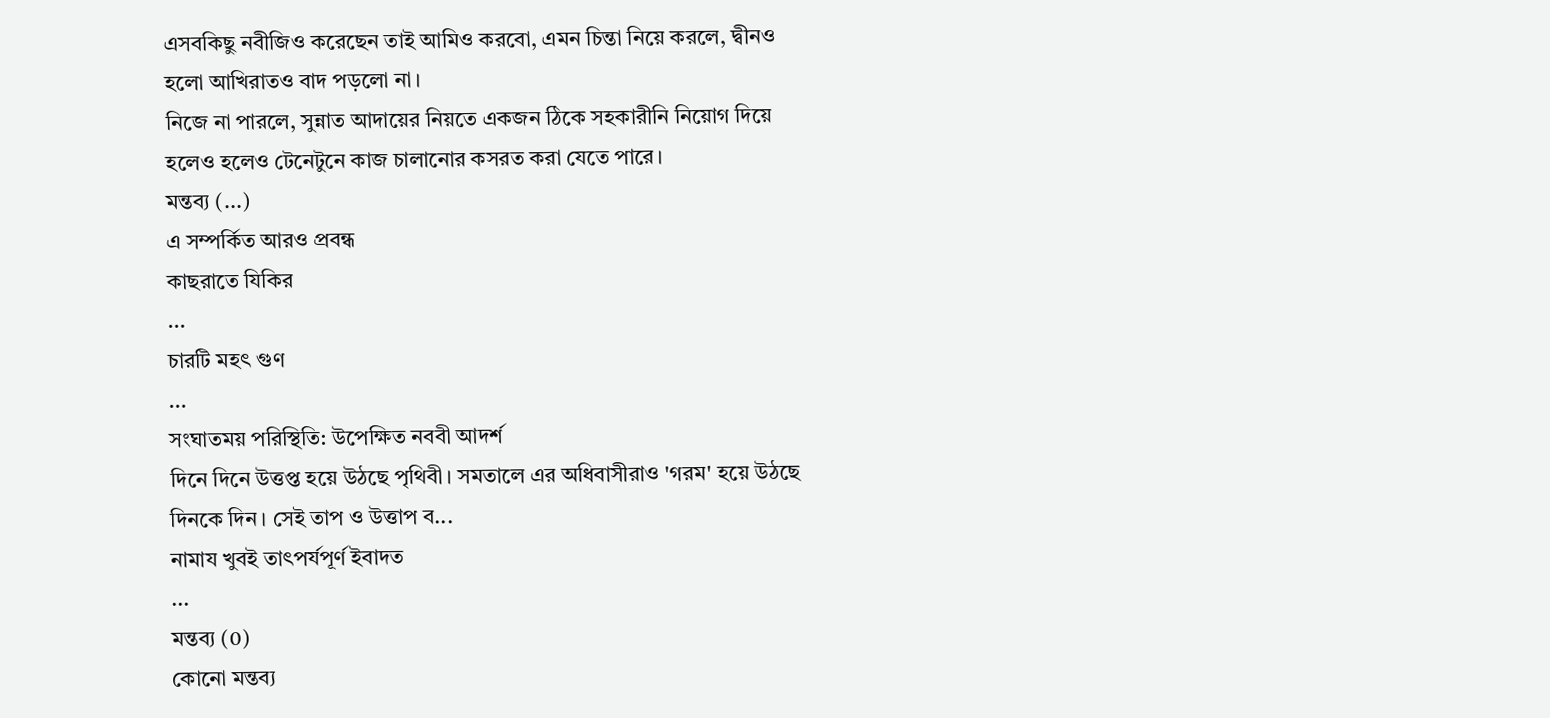এসবকিছু নবীজিও করেছেন তাই আমিও করবো, এমন চিন্তা নিয়ে করলে, দ্বীনও হলো আখিরাতও বাদ পড়লো না।
নিজে না পারলে, সুন্নাত আদায়ের নিয়তে একজন ঠিকে সহকারীনি নিয়োগ দিয়ে হলেও হলেও টেনেটুনে কাজ চালানোর কসরত করা যেতে পারে।
মন্তব্য (...)
এ সম্পর্কিত আরও প্রবন্ধ
কাছরাতে যিকির
...
চারটি মহৎ গুণ
...
সংঘাতময় পরিস্থিতি: উপেক্ষিত নববী আদর্শ
দিনে দিনে উত্তপ্ত হয়ে উঠছে পৃথিবী। সমতালে এর অধিবাসীরাও 'গরম' হয়ে উঠছে দিনকে দিন। সেই তাপ ও উত্তাপ ব...
নামায খুবই তাৎপর্যপূর্ণ ইবাদত
...
মন্তব্য (0)
কোনো মন্তব্য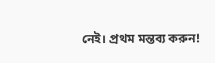নেই। প্রথম মন্তব্য করুন!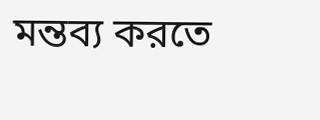মন্তব্য করতে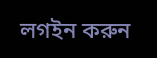লগইন করুন